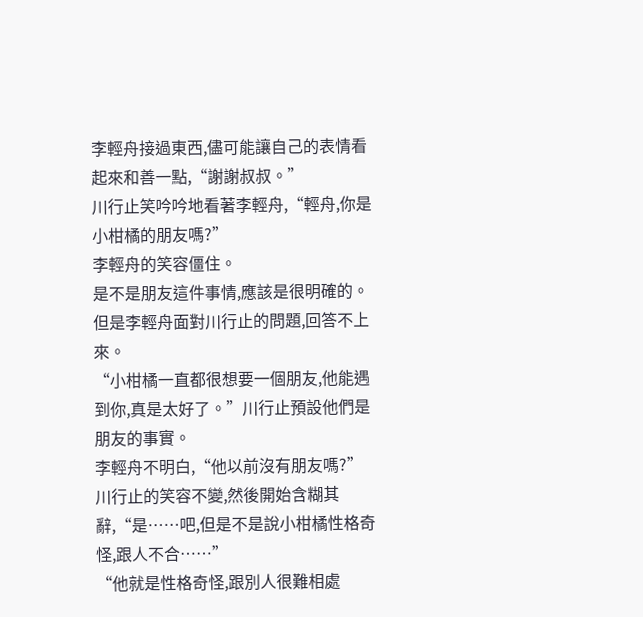李輕舟接過東西,儘可能讓自己的表情看起來和善一點,“謝謝叔叔。”
川行止笑吟吟地看著李輕舟,“輕舟,你是小柑橘的朋友嗎?”
李輕舟的笑容僵住。
是不是朋友這件事情,應該是很明確的。
但是李輕舟面對川行止的問題,回答不上來。
“小柑橘一直都很想要一個朋友,他能遇到你,真是太好了。”川行止預設他們是朋友的事實。
李輕舟不明白,“他以前沒有朋友嗎?”
川行止的笑容不變,然後開始含糊其辭,“是……吧,但是不是說小柑橘性格奇怪,跟人不合……”
“他就是性格奇怪,跟別人很難相處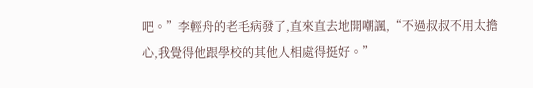吧。”李輕舟的老毛病發了,直來直去地開嘲諷,“不過叔叔不用太擔心,我覺得他跟學校的其他人相處得挺好。”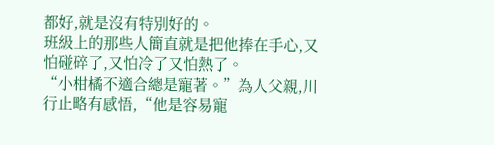都好,就是沒有特別好的。
班級上的那些人簡直就是把他捧在手心,又怕碰碎了,又怕冷了又怕熱了。
“小柑橘不適合總是寵著。”為人父親,川行止略有感悟,“他是容易寵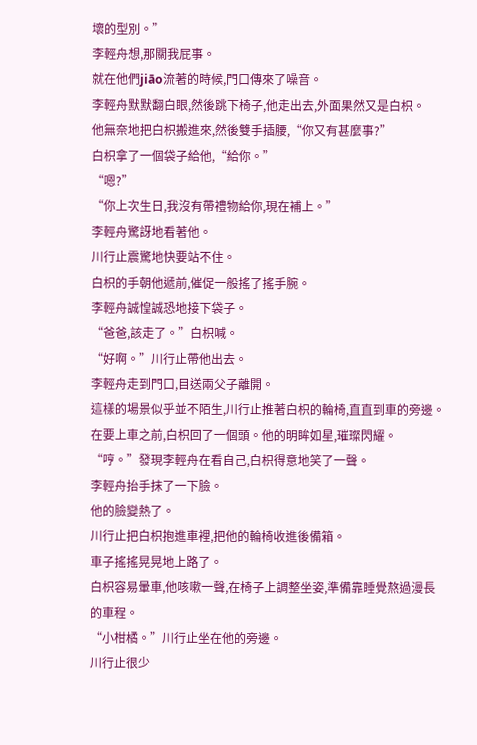壞的型別。”
李輕舟想,那關我屁事。
就在他們jiāo流著的時候,門口傳來了噪音。
李輕舟默默翻白眼,然後跳下椅子,他走出去,外面果然又是白枳。
他無奈地把白枳搬進來,然後雙手插腰,“你又有甚麼事?”
白枳拿了一個袋子給他,“給你。”
“嗯?”
“你上次生日,我沒有帶禮物給你,現在補上。”
李輕舟驚訝地看著他。
川行止震驚地快要站不住。
白枳的手朝他遞前,催促一般搖了搖手腕。
李輕舟誠惶誠恐地接下袋子。
“爸爸,該走了。”白枳喊。
“好啊。”川行止帶他出去。
李輕舟走到門口,目送兩父子離開。
這樣的場景似乎並不陌生,川行止推著白枳的輪椅,直直到車的旁邊。在要上車之前,白枳回了一個頭。他的明眸如星,璀璨閃耀。
“哼。”發現李輕舟在看自己,白枳得意地笑了一聲。
李輕舟抬手抹了一下臉。
他的臉變熱了。
川行止把白枳抱進車裡,把他的輪椅收進後備箱。
車子搖搖晃晃地上路了。
白枳容易暈車,他咳嗽一聲,在椅子上調整坐姿,準備靠睡覺熬過漫長的車程。
“小柑橘。”川行止坐在他的旁邊。
川行止很少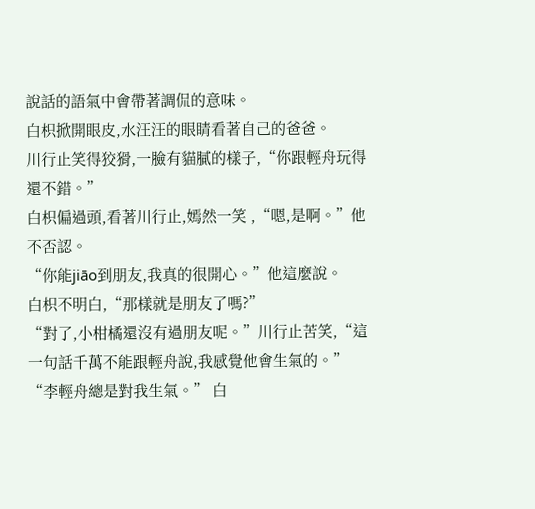說話的語氣中會帶著調侃的意味。
白枳掀開眼皮,水汪汪的眼睛看著自己的爸爸。
川行止笑得狡猾,一臉有貓膩的樣子,“你跟輕舟玩得還不錯。”
白枳偏過頭,看著川行止,嫣然一笑 ,“嗯,是啊。”他不否認。
“你能jiāo到朋友,我真的很開心。”他這麼說。
白枳不明白,“那樣就是朋友了嗎?”
“對了,小柑橘還沒有過朋友呢。”川行止苦笑,“這一句話千萬不能跟輕舟說,我感覺他會生氣的。”
“李輕舟總是對我生氣。” 白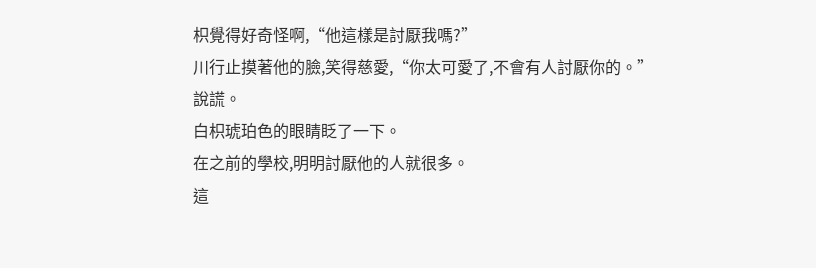枳覺得好奇怪啊,“他這樣是討厭我嗎?”
川行止摸著他的臉,笑得慈愛,“你太可愛了,不會有人討厭你的。”
說謊。
白枳琥珀色的眼睛眨了一下。
在之前的學校,明明討厭他的人就很多。
這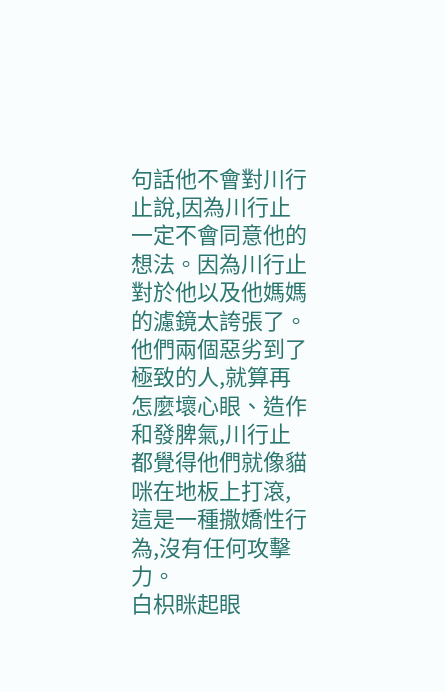句話他不會對川行止說,因為川行止一定不會同意他的想法。因為川行止對於他以及他媽媽的濾鏡太誇張了。他們兩個惡劣到了極致的人,就算再怎麼壞心眼、造作和發脾氣,川行止都覺得他們就像貓咪在地板上打滾,這是一種撒嬌性行為,沒有任何攻擊力。
白枳眯起眼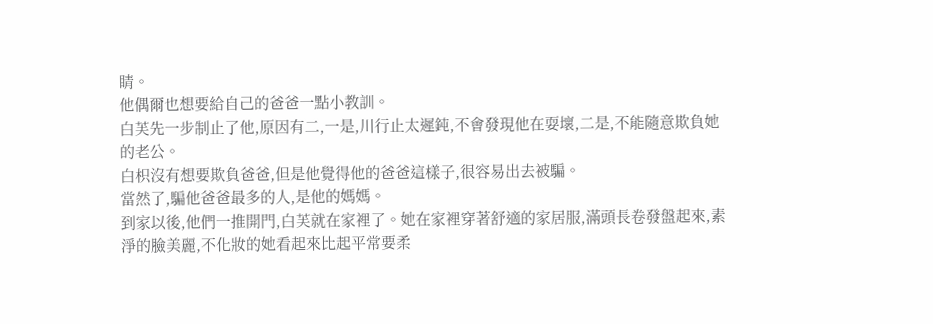睛。
他偶爾也想要給自己的爸爸一點小教訓。
白芙先一步制止了他,原因有二,一是,川行止太遲鈍,不會發現他在耍壞,二是,不能隨意欺負她的老公。
白枳沒有想要欺負爸爸,但是他覺得他的爸爸這樣子,很容易出去被騙。
當然了,騙他爸爸最多的人,是他的媽媽。
到家以後,他們一推開門,白芙就在家裡了。她在家裡穿著舒適的家居服,滿頭長卷發盤起來,素淨的臉美麗,不化妝的她看起來比起平常要柔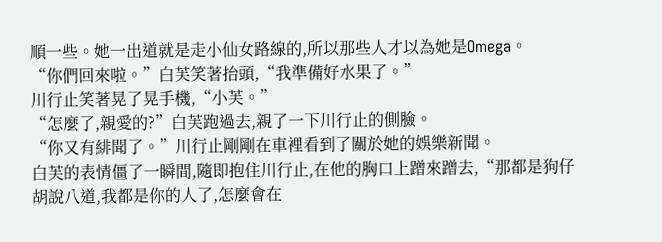順一些。她一出道就是走小仙女路線的,所以那些人才以為她是Omega。
“你們回來啦。”白芙笑著抬頭,“我準備好水果了。”
川行止笑著晃了晃手機,“小芙。”
“怎麼了,親愛的?”白芙跑過去,親了一下川行止的側臉。
“你又有緋聞了。”川行止剛剛在車裡看到了關於她的娛樂新聞。
白芙的表情僵了一瞬間,隨即抱住川行止,在他的胸口上蹭來蹭去,“那都是狗仔胡說八道,我都是你的人了,怎麼會在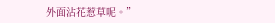外面沾花惹草呢。”